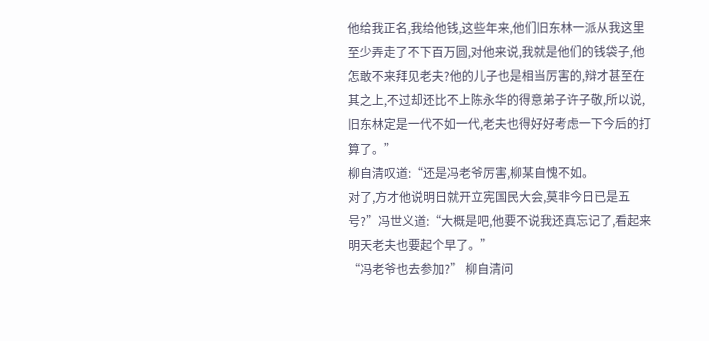他给我正名,我给他钱,这些年来,他们旧东林一派从我这里至少弄走了不下百万圆,对他来说,我就是他们的钱袋子,他怎敢不来拜见老夫?他的儿子也是相当厉害的,辩才甚至在其之上,不过却还比不上陈永华的得意弟子许子敬,所以说,旧东林定是一代不如一代,老夫也得好好考虑一下今后的打算了。”
柳自清叹道:“还是冯老爷厉害,柳某自愧不如。
对了,方才他说明日就开立宪国民大会,莫非今日已是五号?”冯世义道:“大概是吧,他要不说我还真忘记了,看起来明天老夫也要起个早了。”
“冯老爷也去参加?” 柳自清问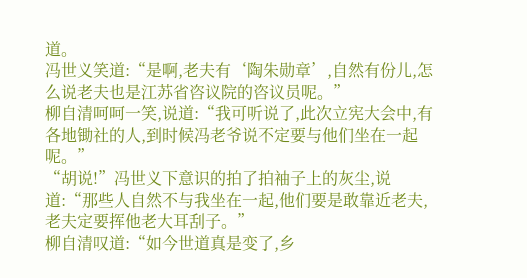道。
冯世义笑道:“是啊,老夫有‘陶朱勋章’,自然有份儿,怎么说老夫也是江苏省咨议院的咨议员呢。”
柳自清呵呵一笑,说道:“我可听说了,此次立宪大会中,有各地锄社的人,到时候冯老爷说不定要与他们坐在一起呢。”
“胡说!”冯世义下意识的拍了拍袖子上的灰尘,说道:“那些人自然不与我坐在一起,他们要是敢靠近老夫,老夫定要挥他老大耳刮子。”
柳自清叹道:“如今世道真是变了,乡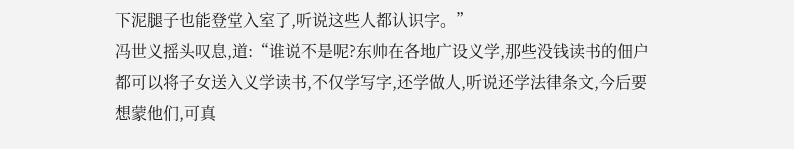下泥腿子也能登堂入室了,听说这些人都认识字。”
冯世义摇头叹息,道:“谁说不是呢?东帅在各地广设义学,那些没钱读书的佃户都可以将子女送入义学读书,不仅学写字,还学做人,听说还学法律条文,今后要想蒙他们,可真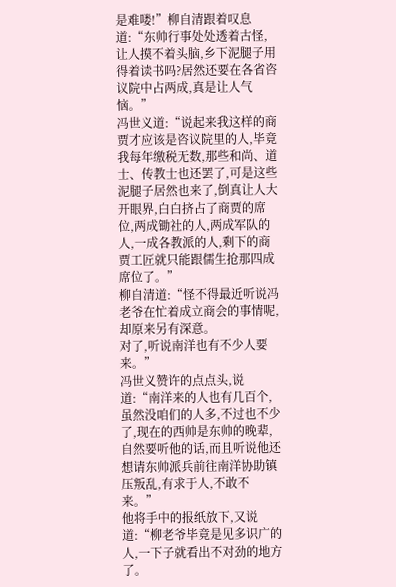是难喽!”柳自清跟着叹息道:“东帅行事处处透着古怪,让人摸不着头脑,乡下泥腿子用得着读书吗?居然还要在各省咨议院中占两成,真是让人气恼。”
冯世义道:“说起来我这样的商贾才应该是咨议院里的人,毕竟我每年缴税无数,那些和尚、道士、传教士也还罢了,可是这些泥腿子居然也来了,倒真让人大开眼界,白白挤占了商贾的席位,两成锄社的人,两成军队的人,一成各教派的人,剩下的商贾工匠就只能跟儒生抢那四成席位了。”
柳自清道:“怪不得最近听说冯老爷在忙着成立商会的事情呢,却原来另有深意。
对了,听说南洋也有不少人要来。”
冯世义赞许的点点头,说道:“南洋来的人也有几百个,虽然没咱们的人多,不过也不少了,现在的西帅是东帅的晚辈,自然要听他的话,而且听说他还想请东帅派兵前往南洋协助镇压叛乱,有求于人,不敢不来。”
他将手中的报纸放下,又说道:“柳老爷毕竟是见多识广的人,一下子就看出不对劲的地方了。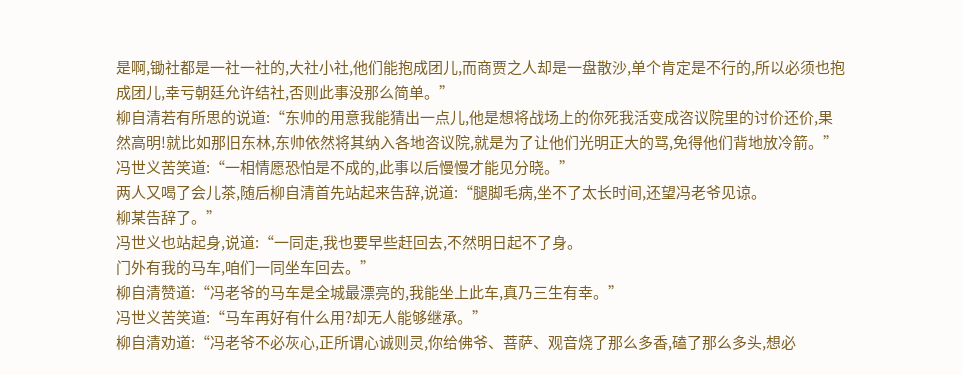是啊,锄社都是一社一社的,大社小社,他们能抱成团儿,而商贾之人却是一盘散沙,单个肯定是不行的,所以必须也抱成团儿,幸亏朝廷允许结社,否则此事没那么简单。”
柳自清若有所思的说道:“东帅的用意我能猜出一点儿,他是想将战场上的你死我活变成咨议院里的讨价还价,果然高明!就比如那旧东林,东帅依然将其纳入各地咨议院,就是为了让他们光明正大的骂,免得他们背地放冷箭。”
冯世义苦笑道:“一相情愿恐怕是不成的,此事以后慢慢才能见分晓。”
两人又喝了会儿茶,随后柳自清首先站起来告辞,说道:“腿脚毛病,坐不了太长时间,还望冯老爷见谅。
柳某告辞了。”
冯世义也站起身,说道:“一同走,我也要早些赶回去,不然明日起不了身。
门外有我的马车,咱们一同坐车回去。”
柳自清赞道:“冯老爷的马车是全城最漂亮的,我能坐上此车,真乃三生有幸。”
冯世义苦笑道:“马车再好有什么用?却无人能够继承。”
柳自清劝道:“冯老爷不必灰心,正所谓心诚则灵,你给佛爷、菩萨、观音烧了那么多香,磕了那么多头,想必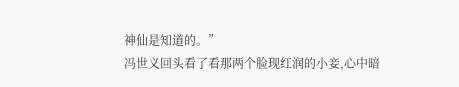神仙是知道的。”
冯世义回头看了看那两个脸现红润的小妾,心中暗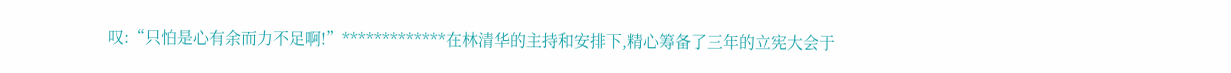叹:“只怕是心有余而力不足啊!”*************在林清华的主持和安排下,精心筹备了三年的立宪大会于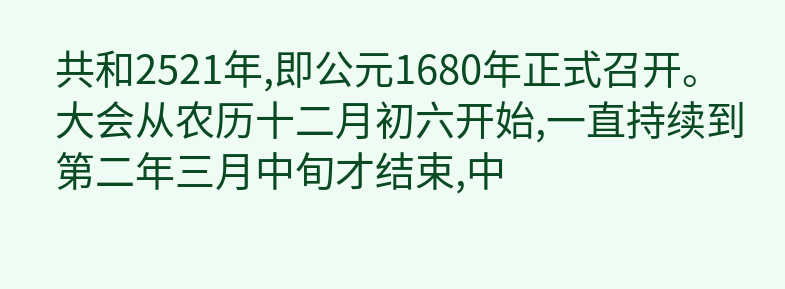共和2521年,即公元1680年正式召开。
大会从农历十二月初六开始,一直持续到第二年三月中旬才结束,中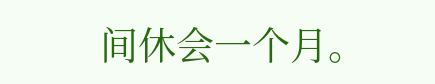间休会一个月。